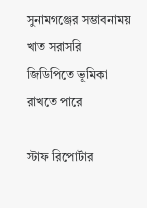সুনামগঞ্জের সম্ভাবনাময় খাত সরাসরি জিডিপিতে ভূমিকা রাখতে পারে

স্টাফ রিপোর্টার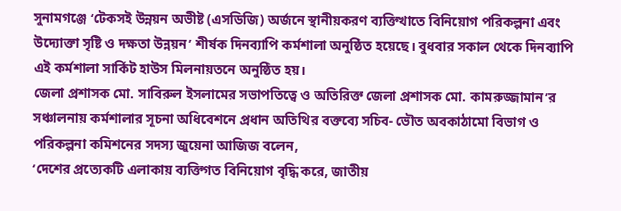সুনামগঞ্জে ‘টেকসই উন্নয়ন অভীষ্ট (এসডিজি) অর্জনে স্থানীয়করণ ব্যক্তিখাতে বিনিয়োগ পরিকল্পনা এবং উদ্যোক্তা সৃষ্টি ও দক্ষতা উন্নয়ন’ শীর্ষক দিনব্যাপি কর্মশালা অনুষ্ঠিত হয়েছে। বুধবার সকাল থেকে দিনব্যাপি এই কর্মশালা সার্কিট হাউস মিলনায়তনে অনুষ্ঠিত হয়।
জেলা প্রশাসক মো. সাবিরুল ইসলামের সভাপতিত্বে ও অতিরিক্ত জেলা প্রশাসক মো. কামরুজ্জামান’র সঞ্চালনায় কর্মশালার সূচনা অধিবেশনে প্রধান অতিথির বক্তব্যে সচিব- ভৌত অবকাঠামো বিভাগ ও পরিকল্পনা কমিশনের সদস্য জুয়েনা আজিজ বলেন,
‘দেশের প্রত্যেকটি এলাকায় ব্যক্তিগত বিনিয়োগ বৃদ্ধি করে, জাতীয়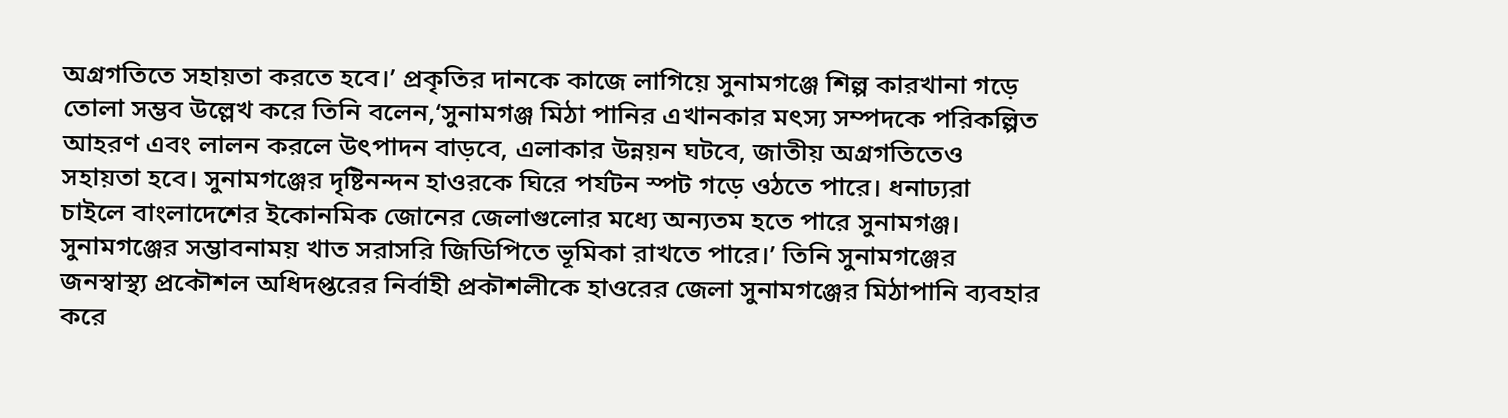অগ্রগতিতে সহায়তা করতে হবে।’ প্রকৃতির দানকে কাজে লাগিয়ে সুনামগঞ্জে শিল্প কারখানা গড়ে তোলা সম্ভব উল্লেখ করে তিনি বলেন,‘সুনামগঞ্জ মিঠা পানির এখানকার মৎস্য সম্পদকে পরিকল্পিত আহরণ এবং লালন করলে উৎপাদন বাড়বে, এলাকার উন্নয়ন ঘটবে, জাতীয় অগ্রগতিতেও সহায়তা হবে। সুনামগঞ্জের দৃষ্টিনন্দন হাওরকে ঘিরে পর্যটন স্পট গড়ে ওঠতে পারে। ধনাঢ্যরা চাইলে বাংলাদেশের ইকোনমিক জোনের জেলাগুলোর মধ্যে অন্যতম হতে পারে সুনামগঞ্জ। সুনামগঞ্জের সম্ভাবনাময় খাত সরাসরি জিডিপিতে ভূমিকা রাখতে পারে।’ তিনি সুনামগঞ্জের জনস্বাস্থ্য প্রকৌশল অধিদপ্তরের নির্বাহী প্রকৗশলীকে হাওরের জেলা সুনামগঞ্জের মিঠাপানি ব্যবহার করে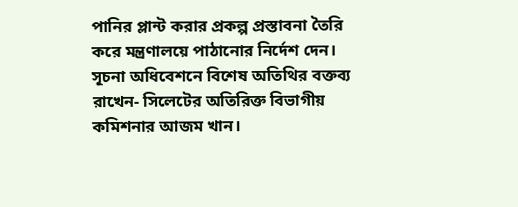পানির প্লান্ট করার প্রকল্প প্রস্তাবনা তৈরি করে মন্ত্রণালয়ে পাঠানোর নির্দেশ দেন।
সূচনা অধিবেশনে বিশেষ অতিথির বক্তব্য রাখেন- সিলেটের অতিরিক্ত বিভাগীয় কমিশনার আজম খান।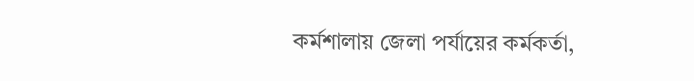কর্মশালায় জেলা পর্যায়ের কর্মকর্তা,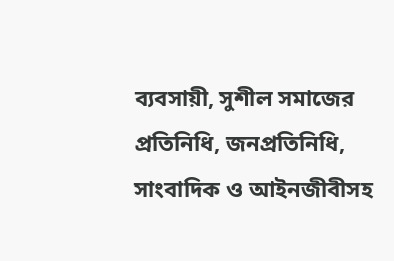ব্যবসায়ী, সুশীল সমাজের প্রতিনিধি, জনপ্রতিনিধি, সাংবাদিক ও আইনজীবীসহ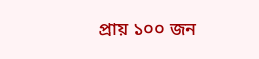প্রায় ১০০ জন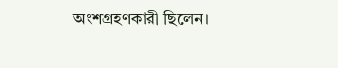অংশগ্রহণকারী ছিলেন।